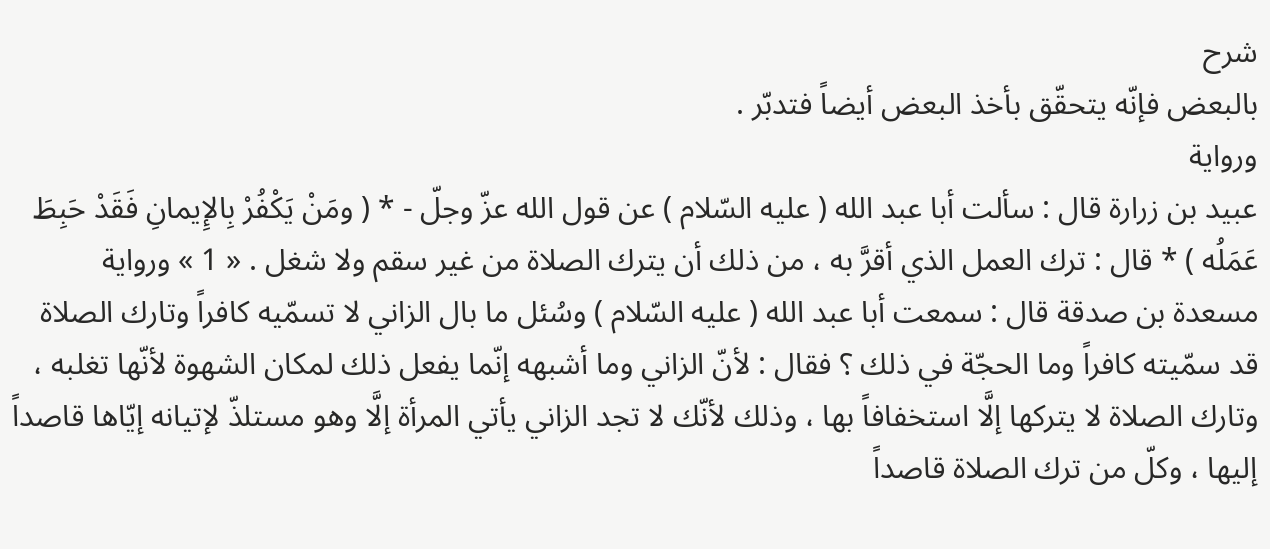شرح
بالبعض فإنّه يتحقّق بأخذ البعض أيضاً فتدبّر .
ورواية
عبيد بن زرارة قال : سألت أبا عبد الله ( عليه السّلام ) عن قول الله عزّ وجلّ - * ( ومَنْ يَكْفُرْ بِالإِيمانِ فَقَدْ حَبِطَ عَمَلُه ) * قال : ترك العمل الذي أقرَّ به ، من ذلك أن يترك الصلاة من غير سقم ولا شغل . « 1 » ورواية
مسعدة بن صدقة قال : سمعت أبا عبد الله ( عليه السّلام ) وسُئل ما بال الزاني لا تسمّيه كافراً وتارك الصلاة قد سمّيته كافراً وما الحجّة في ذلك ؟ فقال : لأنّ الزاني وما أشبهه إنّما يفعل ذلك لمكان الشهوة لأنّها تغلبه ، وتارك الصلاة لا يتركها إلَّا استخفافاً بها ، وذلك لأنّك لا تجد الزاني يأتي المرأة إلَّا وهو مستلذّ لإتيانه إيّاها قاصداً إليها ، وكلّ من ترك الصلاة قاصداً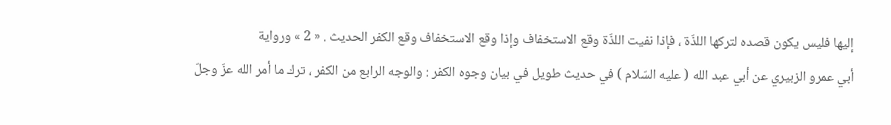إليها فليس يكون قصده لتركها اللذّة ، فإذا نفيت اللذّة وقع الاستخفاف وإذا وقع الاستخفاف وقع الكفر الحديث . « 2 » ورواية
أبي عمرو الزبيري عن أبي عبد الله ( عليه السّلام ) في حديث طويل في بيان وجوه الكفر : والوجه الرابع من الكفر ، ترك ما أمر الله عزّ وجلّ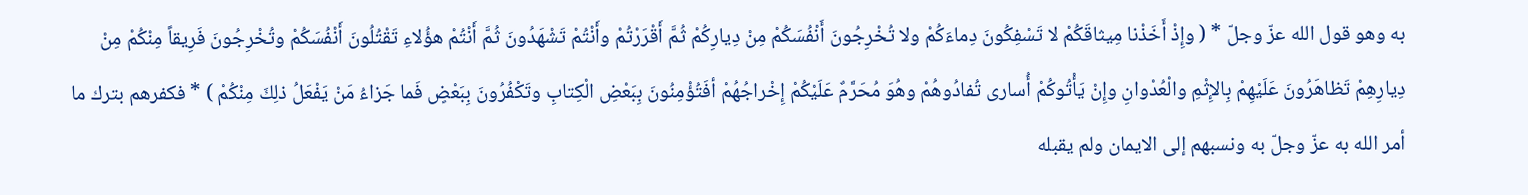به وهو قول الله عزّ وجلّ * ( وإِذْ أَخَذْنا مِيثاقَكُمْ لا تَسْفِكُونَ دِماءَكُمْ ولا تُخْرِجُونَ أَنْفُسَكُمْ مِنْ دِيارِكُمْ ثُمَّ أَقْرَرْتُمْ وأَنْتُمْ تَشْهَدُونَ ثُمَّ أَنْتُمْ هؤُلاءِ تَقْتُلُونَ أَنْفُسَكُمْ وتُخْرِجُونَ فَرِيقاً مِنْكُمْ مِنْ دِيارِهِمْ تَظاهَرُونَ عَلَيْهِمْ بِالإِثْمِ والْعُدْوانِ وإِنْ يَأْتُوكُمْ أُسارى تُفادُوهُمْ وهُوَ مُحَرَّمٌ عَلَيْكُمْ إِخْراجُهُمْ أفَتُؤْمِنُونَ بِبَعْضِ الْكِتابِ وتَكْفُرُونَ بِبَعْضٍ فَما جَزاءُ مَنْ يَفْعَلُ ذلِكَ مِنْكُمْ ) * فكفرهم بترك ما أمر الله به عزّ وجلّ به ونسبهم إلى الايمان ولم يقبله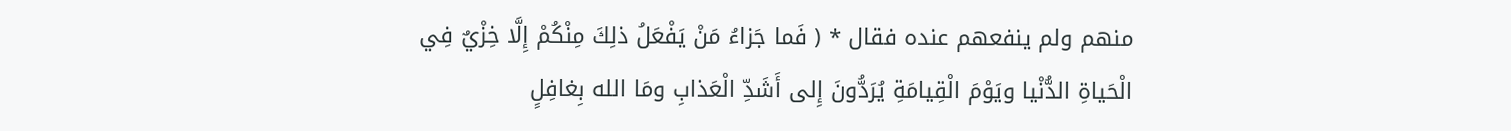منهم ولم ينفعهم عنده فقال * ( فَما جَزاءُ مَنْ يَفْعَلُ ذلِكَ مِنْكُمْ إِلَّا خِزْيٌ فِي الْحَياةِ الدُّنْيا ويَوْمَ الْقِيامَةِ يُرَدُّونَ إِلى أَشَدِّ الْعَذابِ ومَا الله بِغافِلٍ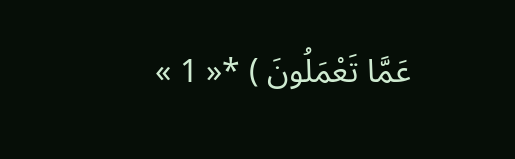عَمَّا تَعْمَلُونَ ) *« 1 »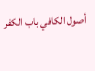أصول الكافي باب الكفر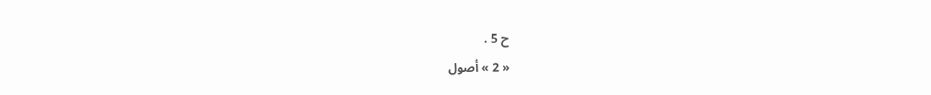ح 5 .
« 2 » أصول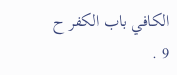الكافي باب الكفر ح 9 .